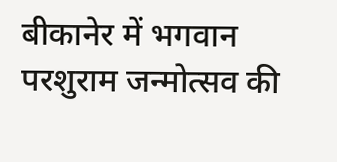बीकानेर में भगवान परशुराम जन्मोत्सव की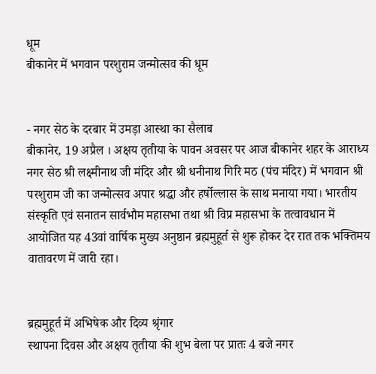धूम
बीकानेर में भगवान परशुराम जन्मोत्सव की धूम


- नगर सेठ के दरबार में उमड़ा आस्था का सैलाब
बीकानेर, 19 अप्रैल । अक्षय तृतीया के पावन अवसर पर आज बीकानेर शहर के आराध्य नगर सेठ श्री लक्ष्मीनाथ जी मंदिर और श्री धनीनाथ गिरि मठ (पंच मंदिर) में भगवान श्री परशुराम जी का जन्मोत्सव अपार श्रद्धा और हर्षोल्लास के साथ मनाया गया। भारतीय संस्कृति एवं सनातन सार्वभौम महासभा तथा श्री विप्र महासभा के तत्वावधान में आयोजित यह 43वां वार्षिक मुख्य अनुष्ठान ब्रह्ममुहूर्त से शुरू होकर देर रात तक भक्तिमय वातावरण में जारी रहा।


ब्रह्ममुहूर्त में अभिषेक और दिव्य श्रृंगार
स्थापना दिवस और अक्षय तृतीया की शुभ बेला पर प्रातः 4 बजे नगर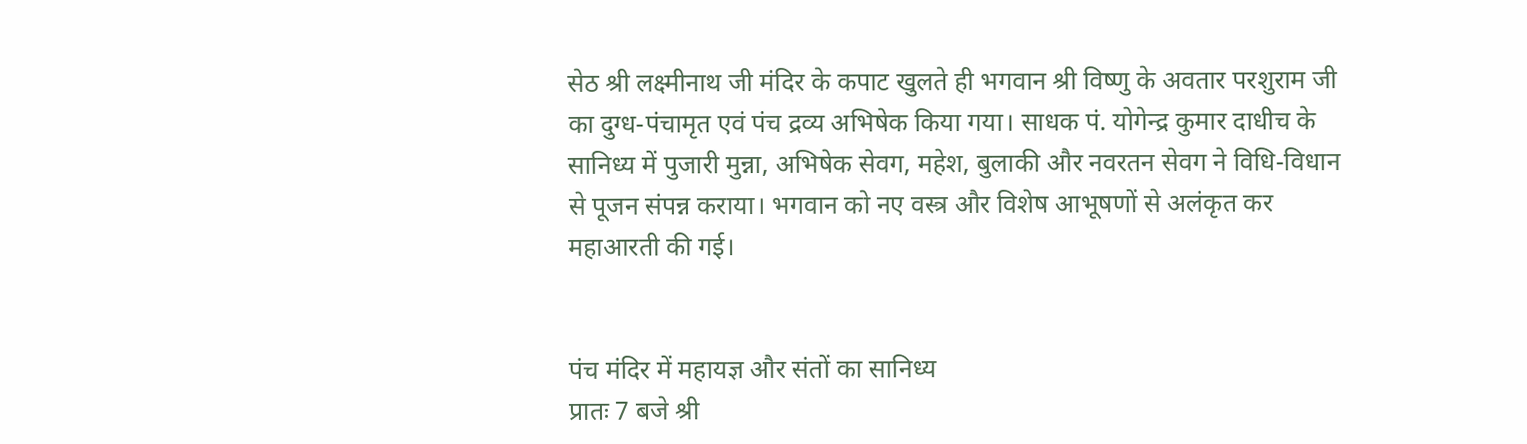सेठ श्री लक्ष्मीनाथ जी मंदिर के कपाट खुलते ही भगवान श्री विष्णु के अवतार परशुराम जी का दुग्ध-पंचामृत एवं पंच द्रव्य अभिषेक किया गया। साधक पं. योगेन्द्र कुमार दाधीच के सानिध्य में पुजारी मुन्ना, अभिषेक सेवग, महेश, बुलाकी और नवरतन सेवग ने विधि-विधान से पूजन संपन्न कराया। भगवान को नए वस्त्र और विशेष आभूषणों से अलंकृत कर महाआरती की गई।


पंच मंदिर में महायज्ञ और संतों का सानिध्य
प्रातः 7 बजे श्री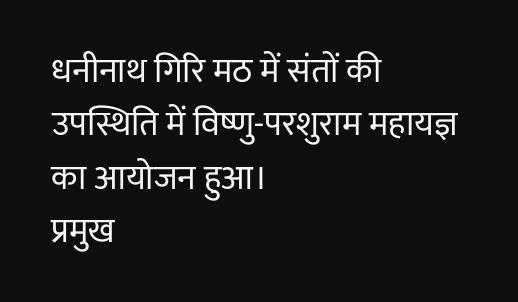धनीनाथ गिरि मठ में संतों की उपस्थिति में विष्णु-परशुराम महायज्ञ का आयोजन हुआ।
प्रमुख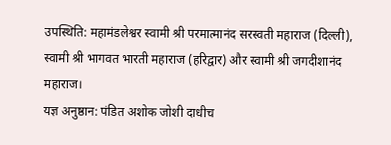उपस्थिति: महामंडलेश्वर स्वामी श्री परमात्मानंद सरस्वती महाराज (दिल्ली), स्वामी श्री भागवत भारती महाराज (हरिद्वार) और स्वामी श्री जगदीशानंद महाराज।
यज्ञ अनुष्ठान: पंडित अशोक जोशी दाधीच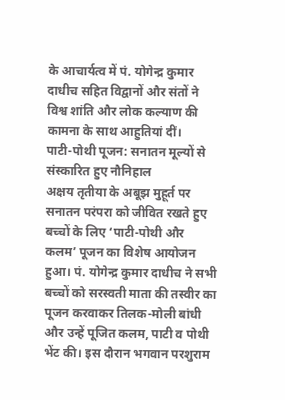के आचार्यत्व में पं. योगेन्द्र कुमार दाधीच सहित विद्वानों और संतों ने विश्व शांति और लोक कल्याण की कामना के साथ आहुतियां दीं।
पाटी-पोथी पूजन: सनातन मूल्यों से संस्कारित हुए नौनिहाल
अक्षय तृतीया के अबूझ मुहूर्त पर सनातन परंपरा को जीवित रखते हुए बच्चों के लिए ‘पाटी-पोथी और कलम’ पूजन का विशेष आयोजन हुआ। पं. योगेन्द्र कुमार दाधीच ने सभी बच्चों को सरस्वती माता की तस्वीर का पूजन करवाकर तिलक-मोली बांधी और उन्हें पूजित कलम, पाटी व पोथी भेंट की। इस दौरान भगवान परशुराम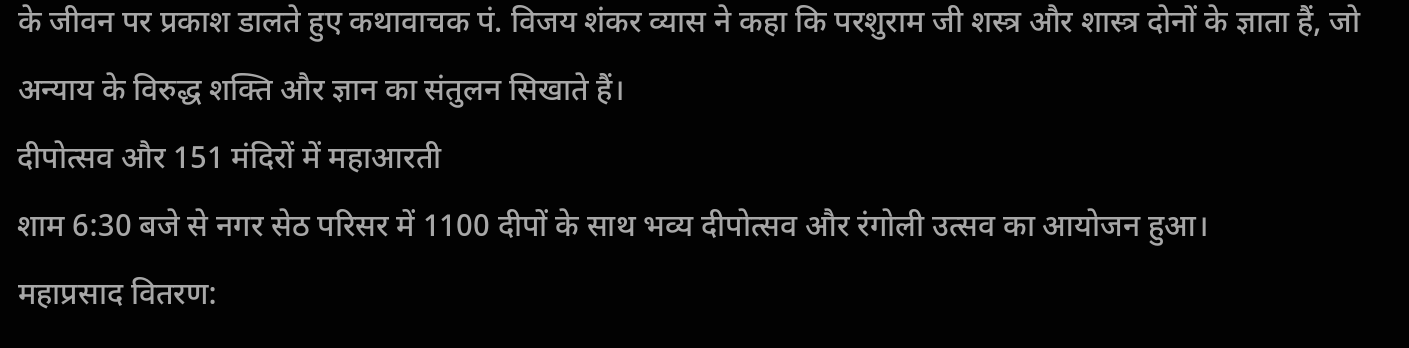के जीवन पर प्रकाश डालते हुए कथावाचक पं. विजय शंकर व्यास ने कहा कि परशुराम जी शस्त्र और शास्त्र दोनों के ज्ञाता हैं, जो अन्याय के विरुद्ध शक्ति और ज्ञान का संतुलन सिखाते हैं।
दीपोत्सव और 151 मंदिरों में महाआरती
शाम 6:30 बजे से नगर सेठ परिसर में 1100 दीपों के साथ भव्य दीपोत्सव और रंगोली उत्सव का आयोजन हुआ।
महाप्रसाद वितरण: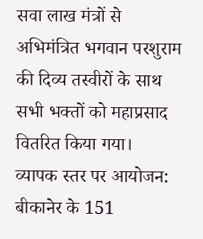सवा लाख मंत्रों से अभिमंत्रित भगवान परशुराम की दिव्य तस्वीरों के साथ सभी भक्तों को महाप्रसाद वितरित किया गया।
व्यापक स्तर पर आयोजन: बीकानेर के 151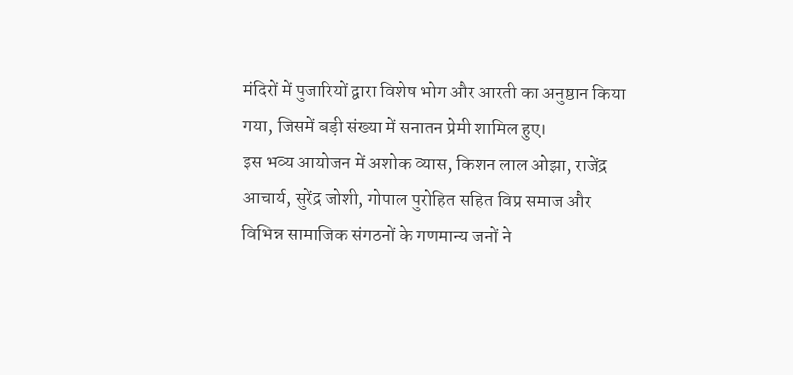मंदिरों में पुजारियों द्वारा विशेष भोग और आरती का अनुष्ठान किया गया, जिसमें बड़ी संख्या में सनातन प्रेमी शामिल हुए।
इस भव्य आयोजन में अशोक व्यास, किशन लाल ओझा, राजेंद्र आचार्य, सुरेंद्र जोशी, गोपाल पुरोहित सहित विप्र समाज और विभिन्न सामाजिक संगठनों के गणमान्य जनों ने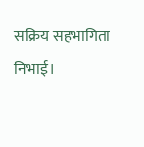सक्रिय सहभागिता निभाई।